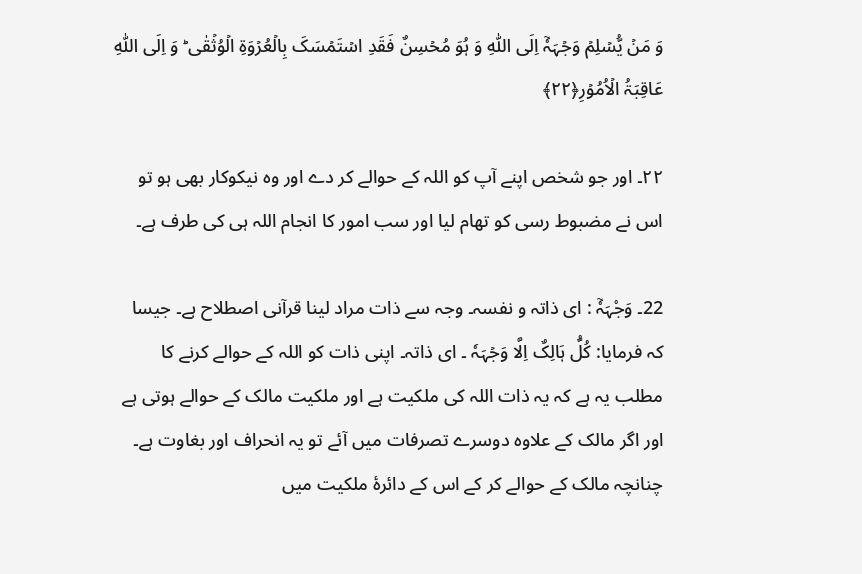وَ مَنۡ یُّسۡلِمۡ وَجۡہَہٗۤ اِلَی اللّٰہِ وَ ہُوَ مُحۡسِنٌ فَقَدِ اسۡتَمۡسَکَ بِالۡعُرۡوَۃِ الۡوُثۡقٰی ؕ وَ اِلَی اللّٰہِ عَاقِبَۃُ الۡاُمُوۡرِ﴿۲۲﴾

۲۲۔ اور جو شخص اپنے آپ کو اللہ کے حوالے کر دے اور وہ نیکوکار بھی ہو تو اس نے مضبوط رسی کو تھام لیا اور سب امور کا انجام اللہ ہی کی طرف ہے۔

22۔ وَجْہَہٗٓ : ای ذاتہ و نفسہ۔ وجہ سے ذات مراد لینا قرآنی اصطلاح ہے۔ جیسا کہ فرمایا: کُلُّ ہَالِکٌ اِلَّا وَجۡہَہٗ ۔ ای ذاتہ۔ اپنی ذات کو اللہ کے حوالے کرنے کا مطلب یہ ہے کہ یہ ذات اللہ کی ملکیت ہے اور ملکیت مالک کے حوالے ہوتی ہے اور اگر مالک کے علاوہ دوسرے تصرفات میں آئے تو یہ انحراف اور بغاوت ہے۔ چنانچہ مالک کے حوالے کر کے اس کے دائرۀ ملکیت میں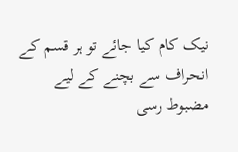نیک کام کیا جائے تو ہر قسم کے انحراف سے بچنے کے لیے مضبوط رسی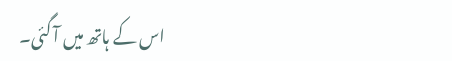اس کے ہاتھ میں آ گئی۔